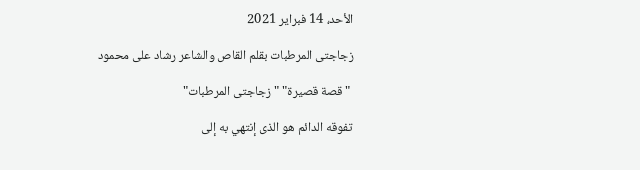الأحد، 14 فبراير 2021

زجاجتى المرطبات بقلم القاص والشاعر رشاد على محمود

 "قصة قصيرة" "زجاجتى المرطبات"

تفوقه الدائم هو الذى إنتهي به إلى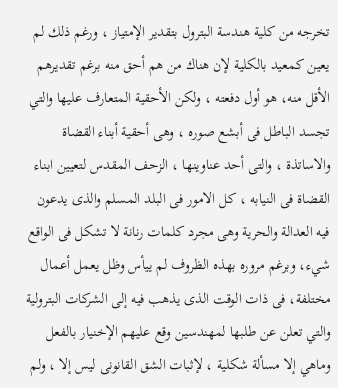تخرجه من كلية هندسة البترول بتقدير الإمتياز ، ورغم ذلك لم يعين كمعيد بالكلية لإن هناك من هم أحق منه برغم تقديرهم الأقل منه، هو أول دفعته ، ولكن الأحقية المتعارف عليها والتي تجسد الباطل فى أبشع صوره ، وهى أحقية أبناء القضاة والاساتذة ، والتى أحد عناوينها ، الزحف المقدس لتعيين ابناء القضاة فى النيابه ، كل الامور فى البلد المسلم والذى يدعون فيه العدالة والحرية وهى مجرد كلمات رنانة لا تشكل فى الواقع شيء، وبرغم مروره بهذه الظروف لم ييأس وظل يعمل أعمال مختلفة، فى ذات الوقت الذى يذهب فيه إلى الشركات البترولية والتي تعلن عن طلبها لمهندسين وقع عليهم الإخنيار بالفعل وماهي إلا مسألة شكلية ، لإثبات الشق القانونى ليس إلا ، ولم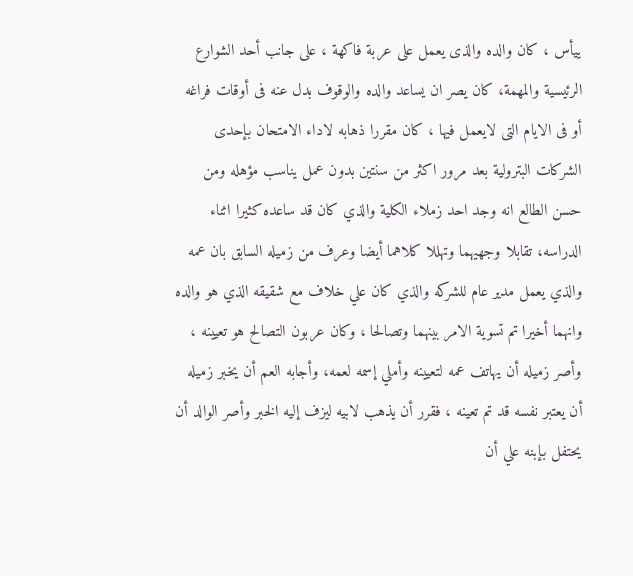ييأس ، كان والده والذى يعمل على عربة فاكهة ، على جانب أحد الشوارع الرئيسية والمهمة، كان يصر ان يساعد والده والوقوف بدل عنه فى أوقات فراغه أو فى الايام التى لايعمل فيها ، كان مقررا ذهابه لاداء الامتحان بإحدى الشركات البترولية بعد مرور اكثر من سنتين بدون عمل يناسب مؤهله ومن حسن الطالع انه وجد احد زملاء الكلية والذي كان قد ساعده كثيرا اثناء الدراسه، تقابلا وجهيهما وتهللا كلاهما أيضا وعرف من زميله السابق بان عمه والذي يعمل مدير عام للشركه والذي كان علي خلاف مع شقيقه الذي هو والده وانهما أخيرا تم تسوية الامر بينهما وتصالحا ، وكان عربون التصالح هو تعيينه ، وأصر زميله أن يهاتف عمه لتعيينه وأملي إسمه لعمه، وأجابه العم أن يخبر زميله أن يعتبر نفسه قد تم تعينه ، فقرر أن يذهب لابيه ليزف إليه الخبر وأصر الوالد أن يحتفل بإبنه علي أن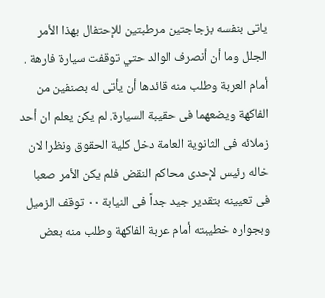ياتى بنفسه بزجاجتين مرطبتين للإحتفال بهذا الأمر الجلل وما أن أنصرف الوالد حتي توقفت سيارة فارهة . أمام العربة وطلب منه قائدها أن يأتى له بصنفين من الفاكهة ويضعهما فى حقيبة السيارة. لم يكن يعلم ان أحد زملائه فى الثانوية العامة دخل كلية الحقوق ونظرا لان خاله رئيس لإحدى محاكم النقض فلم يكن الأمر صعبا فى تعيينه بتقدير جيد جداً فى النيابة ٠٠ توقف الزميل وبجواره خطيبته أمام عربة الفاكهة وطلب منه بعض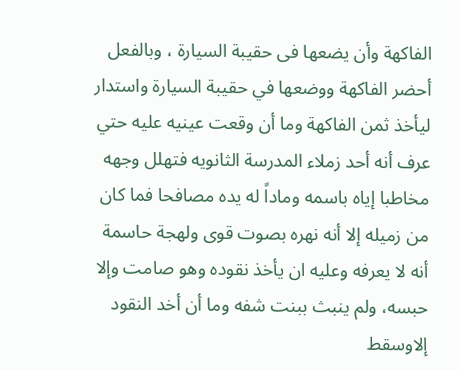الفاكهة وأن يضعها فى حقيبة السيارة ، وبالفعل أحضر الفاكهة ووضعها في حقيبة السيارة واستدار ليأخذ ثمن الفاكهة وما أن وقعت عينيه عليه حتي عرف أنه أحد زملاء المدرسة الثانويه فتهلل وجهه مخاطبا إياه باسمه وماداً له يده مصافحا فما كان من زميله إلا أنه نهره بصوت قوى ولهجة حاسمة أنه لا يعرفه وعليه ان يأخذ نقوده وهو صامت وإلا حبسه، ولم ينبث ببنت شفه وما أن أخد النقود إلاوسقط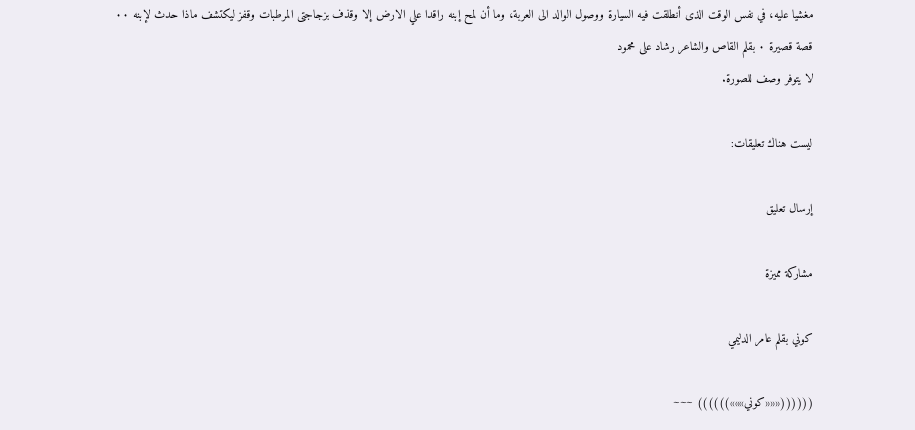مغشيا عليه، في نفس الوقت الذى أنطلقت فيه السيارة ووصول الوالد الى العربة، وما أن لمح إبنه راقدا علي الارض إلا وقذف بزجاجتى المرطبات وقفز ليكتشف ماذا حدث لإبنه ٠٠
قصة قصيرة ٠ بقلم القاص والشاعر رشاد على محمود
لا يتوفر وصف للصورة.

ليست هناك تعليقات:

إرسال تعليق

مشاركة مميزة

كوني بقلم عامر الدليمي

((((((«««كوني»»»)))))) ~~~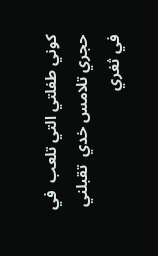كوني طفلتي التي تلعب  في حجري تلامس خدي  تقبلني في ثغري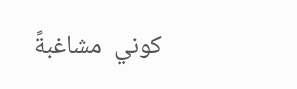كوني  مشاغبةً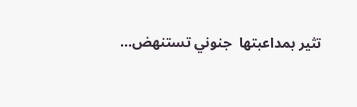تثير بمداعبتها  جنوني تستنهض...